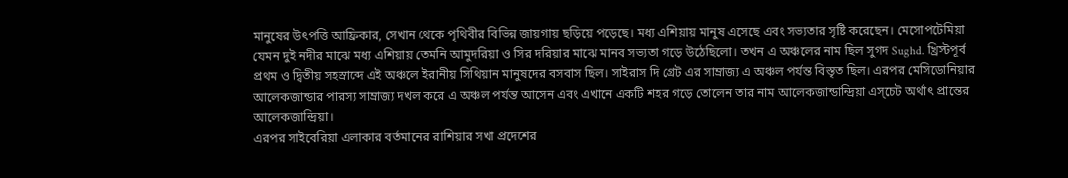মানুষের উৎপত্তি আফ্রিকার, সেখান থেকে পৃথিবীর বিভিন্ন জায়গায় ছড়িয়ে পড়েছে। মধ্য এশিয়ায় মানুষ এসেছে এবং সভ্যতার সৃষ্টি করেছেন। মেসোপটেমিয়া যেমন দুই নদীর মাঝে মধ্য এশিয়ায় তেমনি আমুদরিয়া ও সির দরিয়ার মাঝে মানব সভ্যতা গড়ে উঠেছিলো। তখন এ অঞ্চলের নাম ছিল সুগদ Sughd. খ্রিস্টপূর্ব প্রথম ও দ্বিতীয় সহস্রাব্দে এই অঞ্চলে ইরানীয় সিথিয়ান মানুষদের বসবাস ছিল। সাইরাস দি গ্রেট এর সাম্রাজ্য এ অঞ্চল পর্যন্ত বিস্তৃত ছিল। এরপর মেসিডোনিয়ার আলেকজান্ডার পারস্য সাম্রাজ্য দখল করে এ অঞ্চল পর্যন্ত আসেন এবং এখানে একটি শহর গড়ে তোলেন তার নাম আলেকজান্ডান্দ্রিয়া এস্চেট অর্থাৎ প্রান্তের আলেকজান্দ্রিয়া।
এরপর সাইবেরিয়া এলাকার বর্তমানের রাশিয়ার সখা প্রদেশের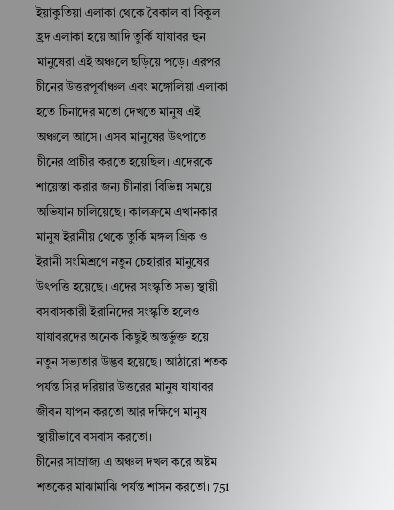ইয়াকুতিয়া এলাকা থেকে বৈকাল বা বিকুল হ্রদ এলাকা হয়ে আদি তুর্কি যাযাবর হুন মানুষেরা এই অঞ্চলে ছড়িয়ে পড়ে। এরপর চীনের উত্তরপূর্বাঞ্চল এবং মঙ্গোলিয়া এলাকা হতে চিনাদের মতো দেখতে মানুষ এই অঞ্চলে আসে। এসব মানুষের উৎপাতে চীনের প্রাচীর করতে হয়েছিল। এদেরকে শায়েস্তা করার জন্য চীনারা বিভিন্ন সময়ে অভিযান চালিয়েছে। কালক্রমে এখানকার মানুষ ইরানীয় থেকে তুর্কি মঙ্গল গ্রিক ও ইরানী সংমিশ্রণে নতুন চেহারার মানুষের উৎপত্তি হয়েছে। এদের সংস্কৃতি সভ্য স্থায়ী বসবাসকারী ইরানিদের সংস্কৃতি হলেও যাযাবরদের অনেক কিছুই অন্তর্ভুক্ত হয়ে নতুন সভ্যতার উদ্ভব হয়েছে। আঠারো শতক পর্যন্ত সির দরিয়ার উত্তরের মানুষ যাযাবর জীবন যাপন করতো আর দক্ষিণে মানুষ স্থায়ীভাবে বসবাস করতো।
চীনের সাম্রাজ্য এ অঞ্চল দখল করে অষ্টম শতকের মাঝামাঝি পর্যন্ত শাসন করতো। 751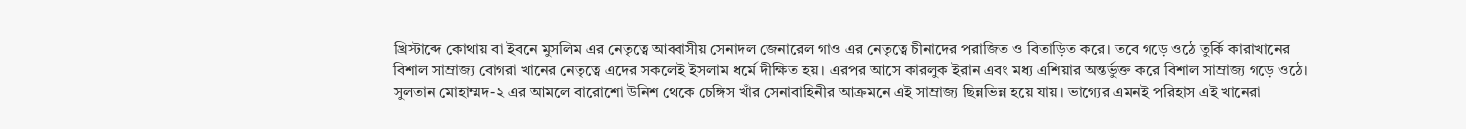খ্রিস্টাব্দে কোথায় বা ইবনে মুসলিম এর নেতৃত্বে আব্বাসীয় সেনাদল জেনারেল গাও এর নেতৃত্বে চীনাদের পরাজিত ও বিতাড়িত করে। তবে গড়ে ওঠে তুর্কি কারাখানের বিশাল সাম্রাজ্য বোগরা খানের নেতৃত্বে এদের সকলেই ইসলাম ধর্মে দীক্ষিত হয়। এরপর আসে কারলুক ইরান এবং মধ্য এশিয়ার অন্তর্ভুক্ত করে বিশাল সাম্রাজ্য গড়ে ওঠে। সুলতান মোহাম্মদ-২ এর আমলে বারোশো উনিশ থেকে চেঙ্গিস খাঁর সেনাবাহিনীর আক্রমনে এই সাম্রাজ্য ছিন্নভিন্ন হয়ে যায়। ভাগ্যের এমনই পরিহাস এই খানেরা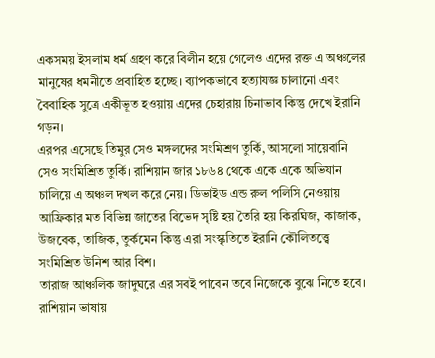একসময় ইসলাম ধর্ম গ্রহণ করে বিলীন হয়ে গেলেও এদের রক্ত এ অঞ্চলের মানুষের ধমনীতে প্রবাহিত হচ্ছে। ব্যাপকভাবে হত্যাযজ্ঞ চালানো এবং বৈবাহিক সুত্রে একীভূত হওয়ায় এদের চেহারায় চিনাভাব কিন্তু দেখে ইরানি গড়ন।
এরপর এসেছে তিমুর সেও মঙ্গলদের সংমিশ্রণ তুর্কি, আসলো সায়েবানি সেও সংমিশ্রিত তুর্কি। রাশিয়ান জার ১৮৬৪ থেকে একে একে অভিযান চালিয়ে এ অঞ্চল দখল করে নেয়। ডিভাইড এন্ড রুল পলিসি নেওয়ায় আফ্রিকার মত বিভিন্ন জাতের বিভেদ সৃষ্টি হয় তৈরি হয় কিরঘিজ, কাজাক, উজবেক, তাজিক, তুর্কমেন কিন্তু এরা সংস্কৃতিতে ইরানি কৌলিতত্ত্বে সংমিশ্রিত উনিশ আর বিশ।
তারাজ আঞ্চলিক জাদুঘরে এর সবই পাবেন তবে নিজেকে বুঝে নিতে হবে। রাশিয়ান ভাষায়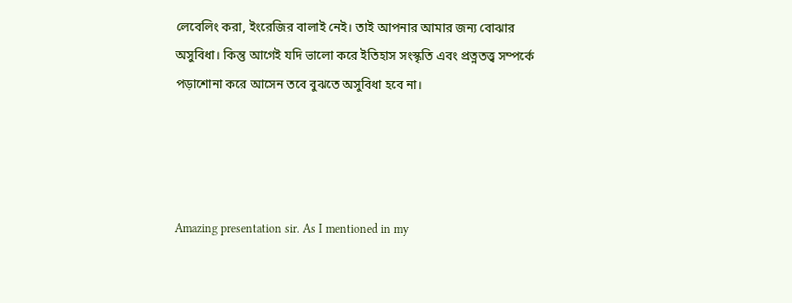লেবেলিং করা, ইংরেজির বালাই নেই। তাই আপনার আমার জন্য বোঝার অসুবিধা। কিন্তু আগেই যদি ভালো করে ইতিহাস সংস্কৃতি এবং প্রত্নতত্ত্ব সম্পর্কে পড়াশোনা করে আসেন তবে বুঝতে অসুবিধা হবে না।




Amazing presentation sir. As I mentioned in my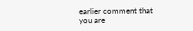earlier comment that you are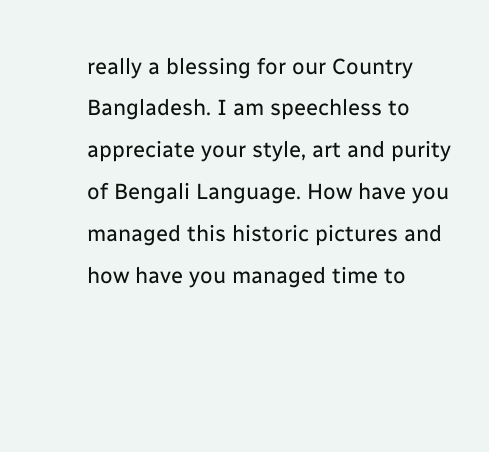really a blessing for our Country Bangladesh. I am speechless to appreciate your style, art and purity of Bengali Language. How have you managed this historic pictures and how have you managed time to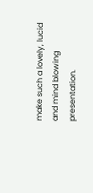make such a lovely, lucid and mind blowing presentation.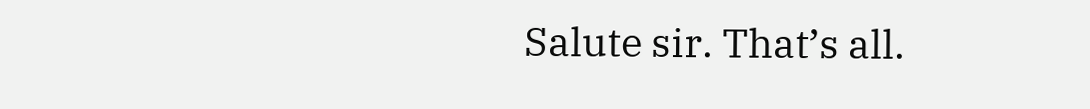Salute sir. That’s all.